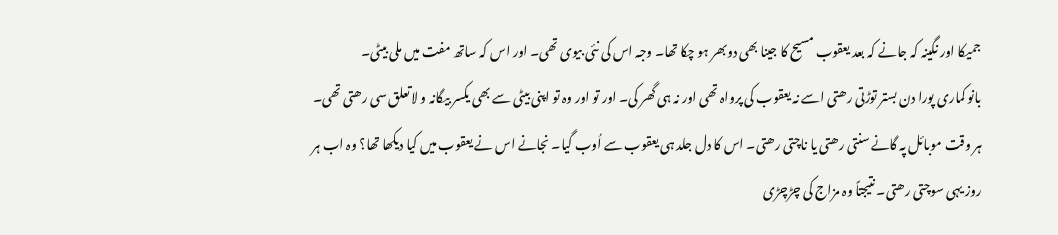جمیکا اور نگینہ کہ جانے کہ بعد یعقوب مسیح کا جینا بھی دوبھر ہو چکا تھا۔ وجہ اس کی نئی بیوی تھی۔ اور اس کہ ساتھ مفت میں ملی بیٹی۔
بانو کماری پورا دن بستر توڑتی رھتی اسے نہ یعقوب کی پرواہ تھی اور نہ ہی گھر کی۔ اور تو اور وہ تو اپنی بیٹی سے بھی یکسر بیگانہ و لاتعلق سی رھتی تھی۔ ہر وقت موبائل پہ گانے سنتی رھتی یا ناچتی رھتی۔ اس کا دل جلد ہی یعقوب سے اُوب گیا۔ نجانے اس نے یعقوب میں کیا دیکھا تھا؟ وہ اب ہر روز یہی سوچتی رھتی۔ نتیجتاً وہ مزاج کی چڑچڑی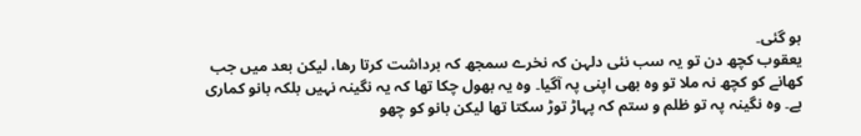ہو گئی۔
یعقوب کچھ دن تو یہ سب نئی دلہن کہ نخرے سمجھ کہ برداشت کرتا رھا، لیکن بعد میں جب کھانے کو کچھ نہ ملا تو وہ بھی اپنی پہ آگیا۔ وہ یہ بھول چکا تھا کہ یہ نگینہ نہیں بلکہ بانو کماری ہے۔ وہ نگینہ پہ تو ظلم و ستم کہ پہاڑ توڑ سکتا تھا لیکن بانو کو چھو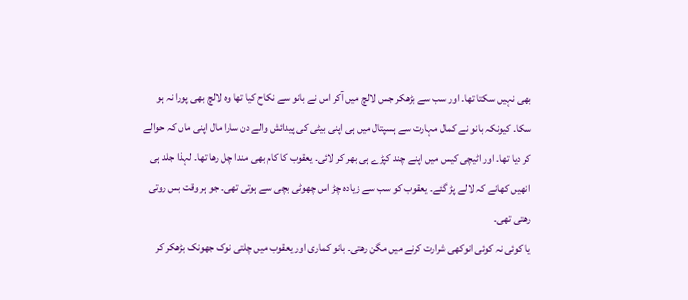بھی نہیں سکتا تھا۔ اور سب سے بڑھکر جس لالچ میں آکر اس نے بانو سے نکاح کیا تھا وہ لالچ بھی پورا نہ ہو سکا۔ کیونکہ بانو نے کمال مہارت سے ہسپتال میں ہی اپنی بیٹی کی پیدائش والے دن سارا مال اپنی ماں کہ حوالے کر دیا تھا۔ اور اٹیچی کیس میں اپنے چند کپڑے ہی بھر کر لائی۔ یعقوب کا کام بھی مندا چل رھا تھا۔ لہذا جلد ہی انھیں کھانے کہ لالے پڑ گئے۔ یعقوب کو سب سے زیادہ چڑ اس چھوٹی بچی سے ہوتی تھی۔ جو ہر وقت بس روتی رھتی تھی۔
یا کوئی نہ کوئی انوکھی شرارت کرنے میں مگن رھتی۔ بانو کماری اور یعقوب میں چلتی نوک جھونک بڑھکر کر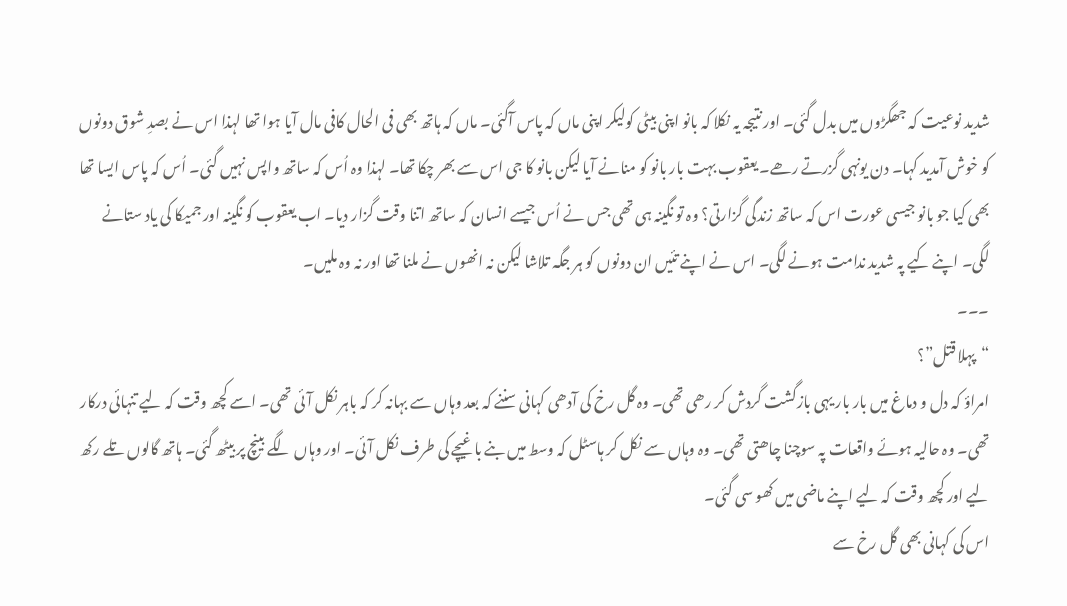شدید نوعیت کہ جھگڑوں میں بدل گئی۔ اور نتیجہ یہ نکلا کہ بانو اپنی بیٹی کولیکر اپنی ماں کہ پاس آگئی۔ ماں کہ ہاتھ بھی فی الحال کافی مال آیا ہوا تھا لہذا اس نے بصدِ شوق دونوں کو خوش آمدید کہا۔ دن یونہی گزرتے رھے۔ یعقوب بہت بار بانو کو منانے آیا لیکن بانو کا جی اس سے بھر چکا تھا۔ لہذا وہ اُس کہ ساتھ واپس نہیں گئی۔ اُس کہ پاس ایسا تھا بھی کیا جو بانو جیسی عورت اس کہ ساتھ زندگی گزارتی؟ وہ تو نگینہ ہی تھی جس نے اُس جیسے انسان کہ ساتھ اتنا وقت گزار دیا۔ اب یعقوب کو نگینہ اور جمیکا کی یاد ستانے لگی۔ اپنے کیے پہ شدید ندامت ہونے لگی۔ اس نے اپنے تئیں ان دونوں کو ہر جگہ تلاشا لیکن نہ انھوں نے ملنا تھا اور نہ وہ ملیں۔
۔۔۔
“پہلا قتل”؟
امراؤ کہ دل و دماغ میں بار بار یہی بازگشت گردش کر رھی تھی۔ وہ گل رخ کی آدھی کہانی سننے کہ بعد وہاں سے بہانہ کر کہ باہر نکل آئی تھی۔ اسے کچھ وقت کہ لیے تنہائی درکار تھی۔ وہ حالیہ ہوئے واقعات پہ سوچنا چاھتی تھی۔ وہ وہاں سے نکل کر ہاسٹل کہ وسط میں بنے باغیچے کی طرف نکل آئی۔ اور وہاں لگے بینچ پر بیٹھ گئی۔ ہاتھ گالوں تلے رکھ لیے اور کچھ وقت کہ لیے اپنے ماضی میں کھو سی گئی۔
اس کی کہانی بھی گل رخ سے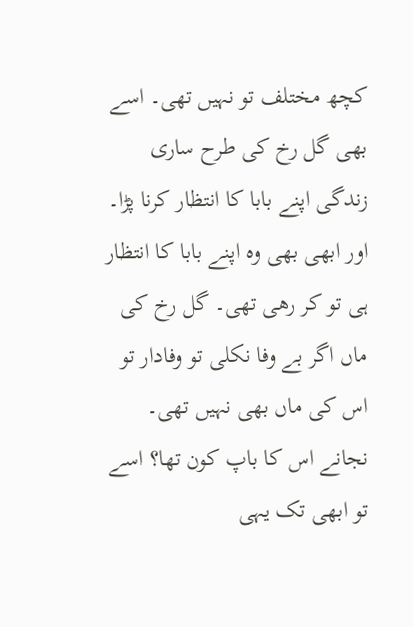کچھ مختلف تو نہیں تھی۔ اسے بھی گل رخ کی طرح ساری زندگی اپنے بابا کا انتظار کرنا پڑا۔ اور ابھی بھی وہ اپنے بابا کا انتظار ہی تو کر رھی تھی۔ گل رخ کی ماں اگر بے وفا نکلی تو وفادار تو اس کی ماں بھی نہیں تھی۔ نجانے اس کا باپ کون تھا؟ اسے تو ابھی تک یہی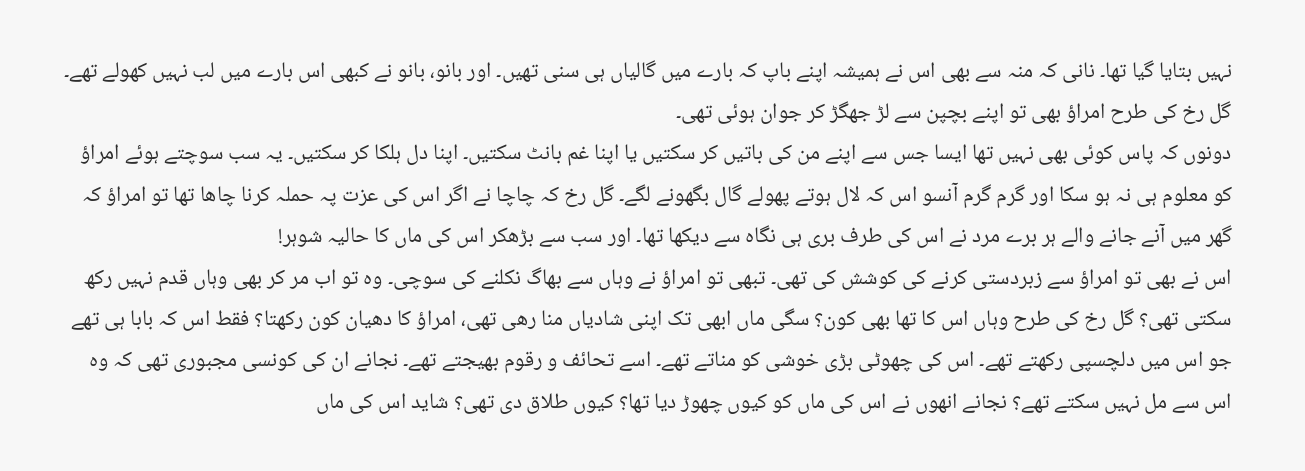نہیں بتایا گیا تھا۔ نانی کہ منہ سے بھی اس نے ہمیشہ اپنے باپ کہ بارے میں گالیاں ہی سنی تھیں۔ اور بانو، بانو نے کبھی اس بارے میں لب نہیں کھولے تھے۔ گل رخ کی طرح امراؤ بھی تو اپنے بچپن سے لڑ جھگڑ کر جوان ہوئی تھی۔
دونوں کہ پاس کوئی بھی نہیں تھا ایسا جس سے اپنے من کی باتیں کر سکتیں یا اپنا غم بانٹ سکتیں۔ اپنا دل ہلکا کر سکتیں۔ یہ سب سوچتے ہوئے امراؤ کو معلوم ہی نہ ہو سکا اور گرم گرم آنسو اس کہ لال ہوتے پھولے گال بگھونے لگے۔ گل رخ کہ چاچا نے اگر اس کی عزت پہ حملہ کرنا چاھا تھا تو امراؤ کہ گھر میں آنے جانے والے ہر برے مرد نے اس کی طرف بری ہی نگاہ سے دیکھا تھا۔ اور سب سے بڑھکر اس کی ماں کا حالیہ شوہر!
اس نے بھی تو امراؤ سے زبردستی کرنے کی کوشش کی تھی۔ تبھی تو امراؤ نے وہاں سے بھاگ نکلنے کی سوچی۔ وہ تو اب مر کر بھی وہاں قدم نہیں رکھ سکتی تھی؟ گل رخ کی طرح وہاں اس کا تھا بھی کون؟ سگی ماں ابھی تک اپنی شادیاں منا رھی تھی، امراؤ کا دھیان کون رکھتا؟ فقط اس کہ بابا ہی تھے جو اس میں دلچسپی رکھتے تھے۔ اس کی چھوٹی بڑی خوشی کو مناتے تھے۔ اسے تحائف و رقوم بھیجتے تھے۔ نجانے ان کی کونسی مجبوری تھی کہ وہ اس سے مل نہیں سکتے تھے؟ نجانے انھوں نے اس کی ماں کو کیوں چھوڑ دیا تھا؟ کیوں طلاق دی تھی؟ شاید اس کی ماں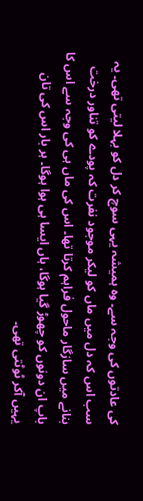کی عادتوں کی وجہ سے۔ وہ ہمیشہ یہی سوچ کر دل کو بہلا لیتی تھی۔ یہ سب اس کہ دل میں ماں کو لیکر موجود نفرت کہ پودے کو تناور درخت بنانے میں سازگار ماحول فراہم کرتا تھا۔ اس کی ماں ہی کی وجہ سے اس کا باپ ان دونوں کو چھوڑ گیا ہوگا، ہاں ایسا ہی ہوا ہوگا۔ ہر بار اس کی تان یہیں آکر ٹوٹتی تھی۔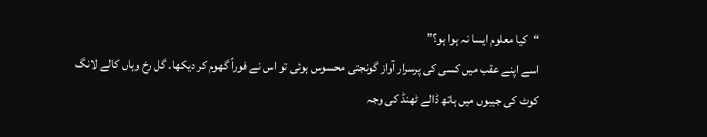“کیا معلوم ایسا نہ ہوا ہو؟”
اسے اپنے عقب میں کسی کی پرسرار آواز گونجتی محسوس ہوئی تو اس نے فوراً گھوم کر دیکھا۔ گل رخ وہاں کالے لانگ کوٹ کی جیبوں میں ہاتھ ڈالے ٹھنڈ کی وجہ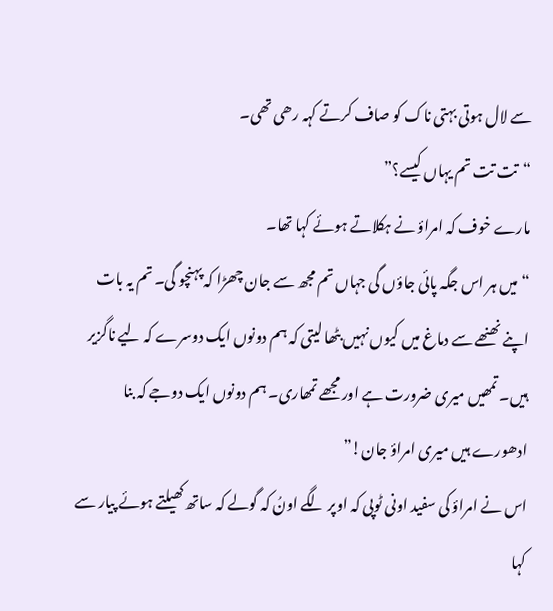سے لال ہوتی بہتی ناک کو صاف کرتے کہہ رھی تھی۔
“تت تت تم یہاں کیسے؟”
مارے خوف کہ امراؤ نے ہکلاتے ہوئے کہا تھا۔
“میں ہر اس جگہ پائی جاؤں گی جہاں تم مجھ سے جان چھڑا کہ پہنچو گی۔ تم یہ بات اپنے نھنھے سے دماغ میں کیوں نہیں بٹھا لیتی کہ ہم دونوں ایک دوسرے کہ لیے ناگزیر ہیں۔ تمھیں میری ضرورت ہے اور مجھے تمھاری۔ ہم دونوں ایک دوجے کہ بنا ادھورے ہیں میری امراؤ جان!”
اس نے امراؤ کی سفید اونی ٹوپی کہ اوپر لگے اونُ کہ گولے کہ ساتھ کھیلتے ہوئے پیار سے کہا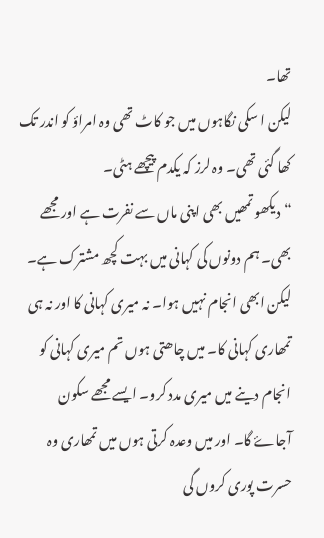تھا۔
لیکن ا سکی نگاہوں میں جو کاٹ تھی وہ امراؤ کو اندر تک کھا گئی تھی۔ وہ لرز کہ یکدم پیچھے ہٹی۔
“دیکھو تمھیں بھی اپنی ماں سے نفرت ہے اور مجھے بھی۔ ہم دونوں کی کہانی میں بہت کچھ مشترک ہے۔ لیکن ابھی انجام نہیں ہوا۔ نہ میری کہانی کا اور نہ ہی تمھاری کہانی کا۔ میں چاھتی ہوں تم میری کہانی کو انجام دینے میں میری مدد کرو۔ ایسے مجھے سکون آجاۓ گا۔ اور میں وعدہ کرتی ہوں میں تمھاری وہ حسرت پوری کروں گی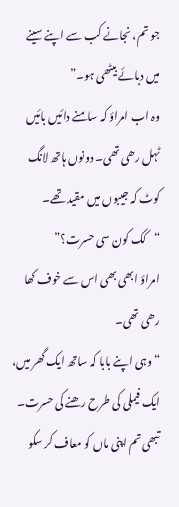جو تم، نجانے کب سے اپنے سینے میں دبائے بیٹھی ہو۔”
وہ اب امراؤ کہ سامنے دائیں بائیں ٹہل رھی تھی۔ دونوں ہاتھ لانگ کوٹ کہ جیبوں میں مقید تھے۔
“کک کون سی حسرت؟”
امراؤ ابھی بھی اس سے خوف کھا رھی تھی۔
“وہی اپنے بابا کہ ساتھ ایک گھر میں، ایک فیملی کی طرح رھنے کی حسرت۔ تبھی تم اپنی ماں کو معاف کر سکو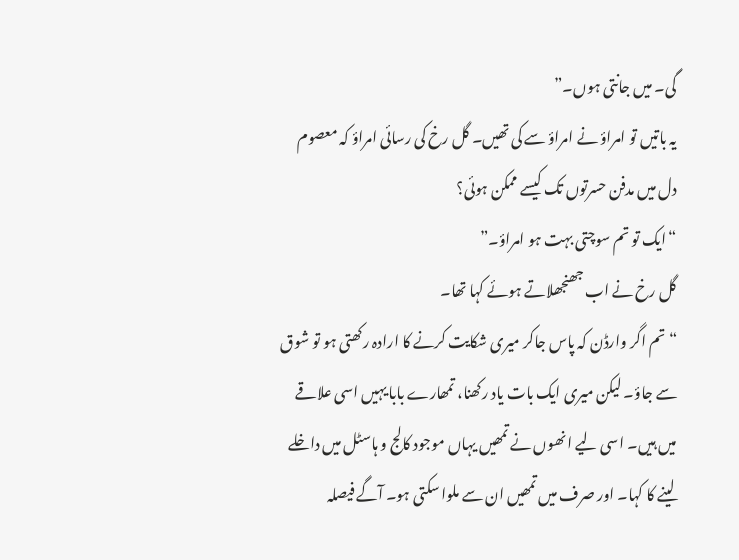گی۔ میں جانتی ہوں۔”
یہ باتیں تو امراؤ نے امراؤ سے کی تھیں۔ گل رخ کی رسائی امراؤ کہ معصوم دل میں مدفن حسرتوں تک کیسے ممکن ہوئی؟
“ایک تو تم سوچتی بہت ہو امراؤ۔”
گل رخ نے اب جھنجھلاتے ہوئے کہا تھا۔
“تم اگر وارڈن کہ پاس جاکر میری شکایت کرنے کا ارادہ رکھتی ہو تو شوق سے جاؤ۔ لیکن میری ایک بات یاد رکھنا، تمھارے بابا یہیں اسی علاقے میں ہیں۔ اسی لیے انھوں نے تمھیں یہاں موجود کالج و ہاسٹل میں داخلے لینے کا کہا۔ اور صرف میں تمھیں ان سے ملوا سکتی ہو۔ آگے فیصلہ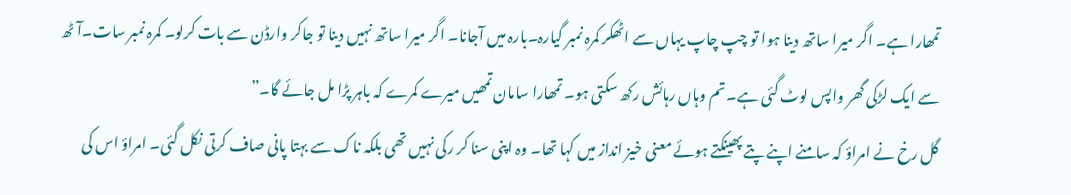تمھارا ہے۔ اگر میرا ساتھ دینا ہوا تو چپ چاپ یہاں سے اٹھکر کمرہ نمبر گیارہ۔بارہ میں آجانا۔ اگر میرا ساتھ نہیں دینا تو جاکر وارڈن سے بات کرلو۔ کمرہ نمبر سات۔آٹھ سے ایک لڑکی گھر واپس لوٹ گئی ہے۔ تم وہاں رہائش رکھ سکتی ہو۔ تمھارا سامان تمھیں میرے کمرے کہ باہر پڑا مل جائے گا۔”
گل رخ نے امراؤ کہ سامنے اپنے پتے پھینکتے ہوئے معنی خیز انداز میں کہا تھا۔ وہ اپنی سنا کر رکی نہیں تھی بلکہ ناک سے بہتا پانی صاف کرتی نکل گئی۔ امراؤ اس کی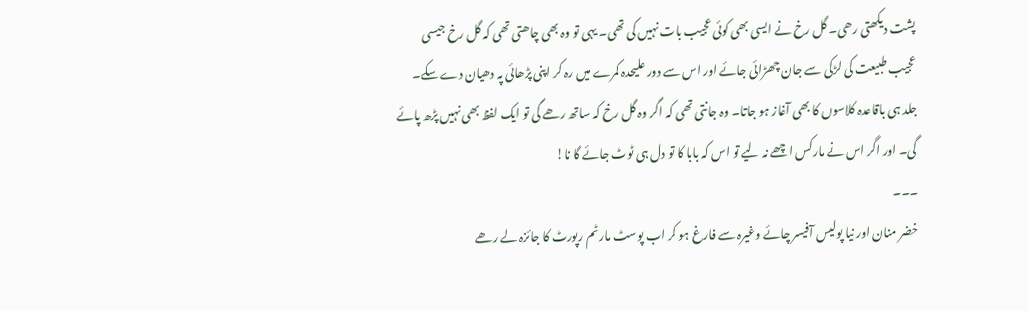پشت دیکھتی رھی۔ گل رخ نے ایسی بھی کوئی عجیب بات نہیں کی تھی۔ یہی تو وہ بھی چاھتی تھی کہ گل رخ جیسی عجیب طبیعت کی لڑکی سے جان چھڑائی جائے اور اس سے دور علیحدہ کمرے میں رہ کر اپنی پڑھائی پہ دھیان دے سکے۔ جلد ہی باقاعدہ کلاسوں کا بھی آغاز ہو جاتا۔ وہ جانتی تھی کہ اگر وہ گل رخ کہ ساتھ رھے گی تو ایک لفظ بھی نہیں پڑھ پائے گی۔ اور اگر اس نے مارکس اچھے نہ لیے تو اس کہ بابا کا تو دل ہی ٹوٹ جائے گا نا!
۔۔۔
خضر منان اور نیا پولیس آفیسر چائے وغیرہ سے فارغ ہو کر اب پوسٹ مارٹم رپورٹ کا جائزہ لے رھے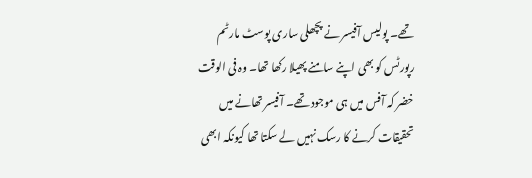تھے۔ پولیس آفیسر نے پچھلی ساری پوسٹ مارٹم رپورٹس کو بھی اپنے سامنے پھیلا رکھا تھا۔ وہ فی الوقت خضر کہ آفس میں ہی موجود تھے۔ آفیسر تھانے میں تحقیقات کرنے کا رسک نہیں لے سکتا تھا کیونکہ ابھی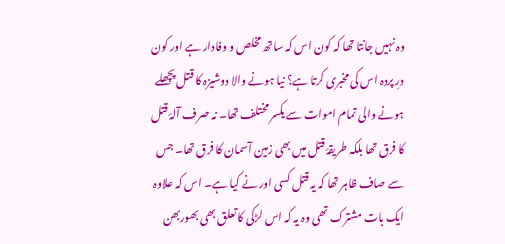وہ نہیں جانتا تھا کہ کون اس کہ ساتھ مخلص و وفادار ہے اور کون درِ پردہ اس کی مخبری کرتا ہے؟ نیا ہونے والا دوشیزہ کا قتل پچھلے ہونے والی تمام اموات سے یکسر مختلف تھا۔ نہ صرف آلۂ قتل کا فرق تھا بلکہ طریقۂ قتل میں بھی زمین آسمان کا فرق تھا۔ جس سے صاف ظاہر تھا کہ یہ قتل کسی اور نے کیا ہے۔ اس کہ علاوہ ایک بات مشترک تھی وہ یہ کہ اس لڑکی کا تعلق بھی بھوربھن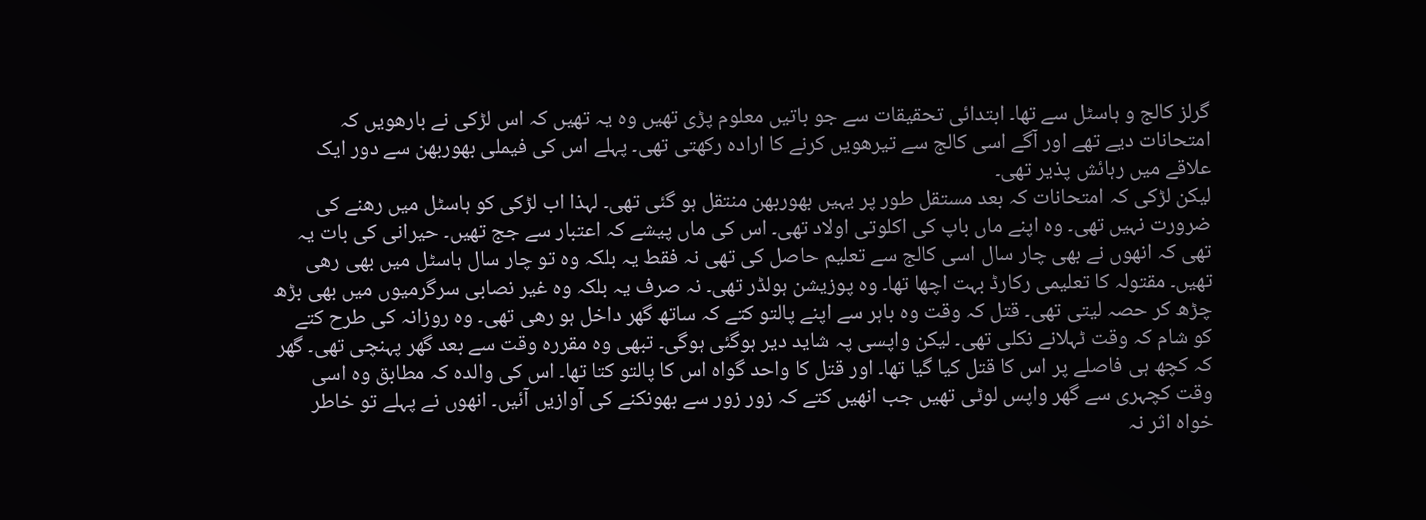گرلز کالج و ہاسٹل سے تھا۔ ابتدائی تحقیقات سے جو باتیں معلوم پڑی تھیں وہ یہ تھیں کہ اس لڑکی نے بارھویں کہ امتحانات دیے تھے اور آگے اسی کالج سے تیرھویں کرنے کا ارادہ رکھتی تھی۔ پہلے اس کی فیملی بھوربھن سے دور ایک علاقے میں رہائش پذیر تھی۔
لیکن لڑکی کہ امتحانات کہ بعد مستقل طور پر یہیں بھوربھن منتقل ہو گئی تھی۔ لہذا اب لڑکی کو ہاسٹل میں رھنے کی ضرورت نہیں تھی۔ وہ اپنے ماں باپ کی اکلوتی اولاد تھی۔ اس کی ماں پیشے کہ اعتبار سے جج تھیں۔ حیرانی کی بات یہ تھی کہ انھوں نے بھی چار سال اسی کالج سے تعلیم حاصل کی تھی نہ فقط یہ بلکہ وہ تو چار سال ہاسٹل میں بھی رھی تھیں۔ مقتولہ کا تعلیمی رکارڈ بہت اچھا تھا۔ وہ پوزیشن ہولڈر تھی۔ نہ صرف یہ بلکہ وہ غیر نصابی سرگرمیوں میں بھی بڑھ چڑھ کر حصہ لیتی تھی۔ قتل کہ وقت وہ باہر سے اپنے پالتو کتے کہ ساتھ گھر داخل ہو رھی تھی۔ وہ روزانہ کی طرح کتے کو شام کہ وقت ٹہلانے نکلی تھی۔ لیکن واپسی پہ شاید دیر ہوگئی ہوگی۔ تبھی وہ مقررہ وقت سے بعد گھر پہنچی تھی۔ گھر کہ کچھ ہی فاصلے پر اس کا قتل کیا گیا تھا۔ اور قتل کا واحد گواہ اس کا پالتو کتا تھا۔ اس کی والدہ کہ مطابق وہ اسی وقت کچہری سے گھر واپس لوٹی تھیں جب انھیں کتے کہ زور زور سے بھونکنے کی آوازیں آئیں۔ انھوں نے پہلے تو خاطر خواہ اثر نہ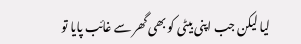لیا لیکن جب اپنی بیٹی کو بھی گھر سے غائب پایا تو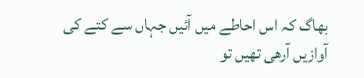بھاگ کہ اس احاطے میں آئیں جہاں سے کتے کی آوازیں آرھی تھیں تو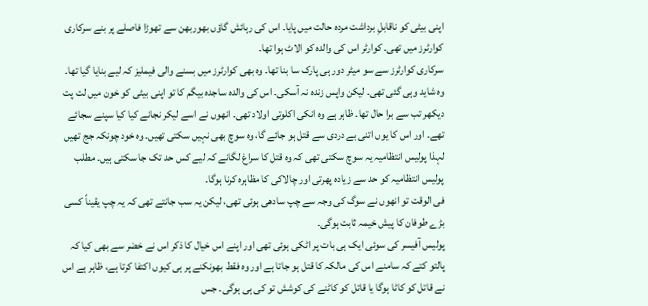اپنی بیٹی کو ناقابلِ برداشت مردہ حالت میں پایا۔ اس کی رہائش گاؤں بھوربھن سے تھوڑا فاصلے پر بنے سرکاری کوارٹرز میں تھی۔ کوارٹر اس کی والدہ کو الاٹ ہوا تھا۔
سرکاری کوارٹرز سے سو میٹر دور ہی پارک سا بنا تھا۔ وہ بھی کوارٹرز میں بسنے والی فیملیز کہ لیے بنایا گیا تھا۔ وہ شاید وہی گئی تھی۔ لیکن واپس زندہ نہ آسکی۔ اس کی والدہ ساجدہ بیگم کا تو اپنی بیٹی کو خون میں لت پت دیکھر تب سے برا حال تھا۔ ظاہر ہے وہ انکی اکلوتی اولاد تھی۔ انھوں نے اسے لیکر نجانے کیا کیا سپنے سجائے تھے۔ اور اس کا یوں اتنی بے دردی سے قتل ہو جائے گا، وہ سوچ بھی نہیں سکتی تھیں۔ وہ خود چونکہ جج تھیں لہذا پولیس انتظامیہ یہ سوچ سکتی تھی کہ وہ قتل کا سراغ لگانے کہ لیے کس حد تک جا سکتی ہیں۔ مطلب پولیس انتظامیہ کو حد سے زیادہ پھرتی اور چالاکی کا مظاہرہ کرنا ہوگا۔
فی الوقت تو انھوں نے سوگ کی وجہ سے چپ سادھی ہوئی تھی، لیکن یہ سب جانتے تھی کہ یہ چپ یقیناً کسی بڑے طوفان کا پیش خیمہ ثابت ہوگی۔
پولیس آفیسر کی سوئی ایک ہی بات پر اٹکی ہوئی تھی اور اپنے اس خیال کا ذکر اس نے خضر سے بھی کیا کہ پالتو کتے کہ سامنے اس کی مالکہ کا قتل ہو جاتا ہے اور وہ فقط بھونکنے پر ہی کیوں اکتفا کرتا ہے، ظاہر ہے اس نے قاتل کو کاٹا ہوگا یا قاتل کو کاٹنے کی کوشش تو کی ہی ہوگی۔ جس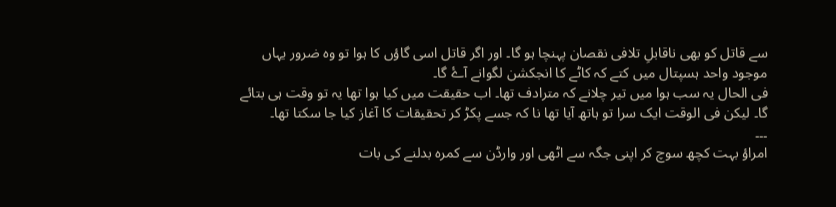سے قاتل کو بھی ناقابلِ تلافی نقصان پہنچا ہو گا۔ اور اگر قاتل اسی گاؤں کا ہوا تو وہ ضرور یہاں موجود واحد ہسپتال میں کتے کہ کاٹے کا انجکشن لگوانے آۓ گا۔
فی الحال یہ سب ہوا میں تیر چلانے کہ مترادف تھا۔ اب حقیقت میں کیا ہوا تھا یہ تو وقت ہی بتائے گا۔ لیکن فی الوقت ایک سرا تو ہاتھ آیا تھا نا کہ جسے پکڑ کر تحقیقات کا آغاز کیا جا سکتا تھا۔
۔۔۔
امراؤ بہت کچھ سوچ کر اپنی جگہ سے اٹھی اور وارڈن سے کمرہ بدلنے کی بات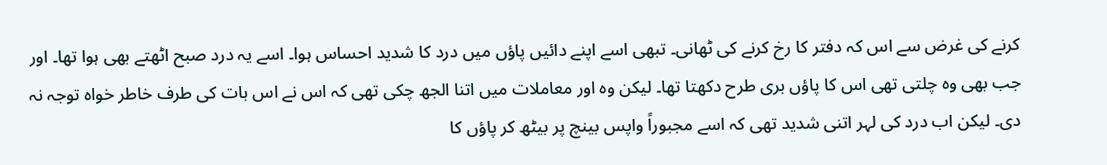کرنے کی غرض سے اس کہ دفتر کا رخ کرنے کی ٹھانی۔ تبھی اسے اپنے دائیں پاؤں میں درد کا شدید احساس ہوا۔ اسے یہ درد صبح اٹھتے بھی ہوا تھا۔ اور جب بھی وہ چلتی تھی اس کا پاؤں بری طرح دکھتا تھا۔ لیکن وہ اور معاملات میں اتنا الجھ چکی تھی کہ اس نے اس بات کی طرف خاطر خواہ توجہ نہ دی۔ لیکن اب درد کی لہر اتنی شدید تھی کہ اسے مجبوراً واپس بینچ پر بیٹھ کر پاؤں کا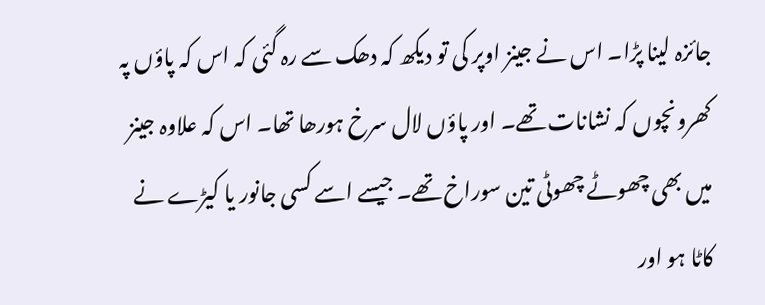جائزہ لینا پڑا۔ اس نے جینز اوپر کی تو دیکھ کہ دھک سے رہ گئی کہ اس کہ پاؤں پہ کھرونچوں کہ نشانات تھے۔ اور پاؤں لال سرخ ہورھا تھا۔ اس کہ علاوہ جینز میں بھی چھوٹے چھوٹی تین سوراخ تھے۔ جیسے اسے کسی جانور یا کیڑے نے کاٹا ہو اور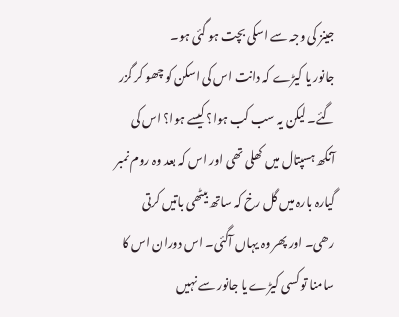جینز کی وجہ سے اسکی بچت ہو گئی ہو۔
جانور یا کیڑے کہ دانت اس کی اسکن کو چھو کر گزر گئے۔ لیکن یہ سب کب ہوا؟ کیسے ہوا؟ اس کی آنکھ ہسپتال میں کھلی تھی اور اس کہ بعد وہ روم نمبر گیارہ بارہ میں گل رخ کہ ساتھ بیٹھی باتیں کرتی رھی۔ اور پھر وہ یہاں آگئی۔ اس دوران اس کا سامنا تو کسی کیڑے یا جانور سے نہیں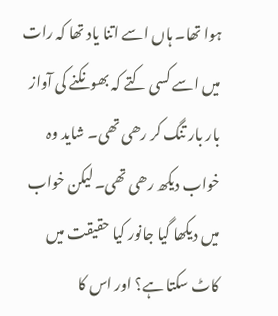ہوا تھا۔ ہاں اسے اتنا یاد تھا کہ رات میں اسے کسی کتے کہ بھونکنے کی آواز بار بار تنگ کر رھی تھی۔ شاید وہ خواب دیکھ رھی تھی۔ لیکن خواب میں دیکھا گیا جانور کیا حقیقت میں کاٹ سکتا ہے؟ اور اس کا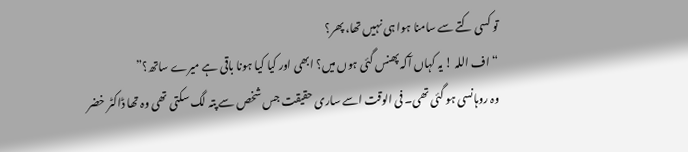تو کسی کتے سے سامنا ہوا ہی نہیں تھا، پھر؟
“اف اللہ ! یہ کہاں آکہ پھنس گئی ہوں میں؟ ابھی اور کیا کیا ہونا باقی ہے میرے ساتھ؟”
وہ روہانسی ہو گئی تھی۔ فی الوقت اسے ساری حقیقت جس شخص سے پتہ لگ سکتی تھی وہ تھا ڈاکٹر خضر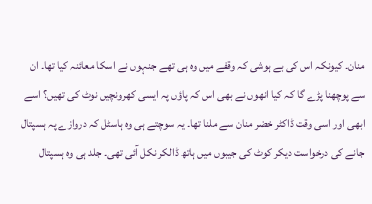منان۔ کیونکہ اس کی بے ہوشی کہ وقفے میں وہ ہی تھے جنہوں نے اسکا معائنہ کیا تھا۔ ان سے پوچھنا پڑے گا کہ کیا انھوں نے بھی اس کہ پاؤں پہ ایسی کھرونچیں نوٹ کی تھیں؟ اسے ابھی اور اسی وقت ڈاکٹر خضر منان سے ملنا تھا۔ یہ سوچتے ہی وہ ہاسٹل کہ دروازے پہ ہسپتال جانے کی درخواست دیکر کوٹ کی جیبوں میں ہاتھ ڈالکر نکل آئی تھی۔ جلد ہی وہ ہسپتال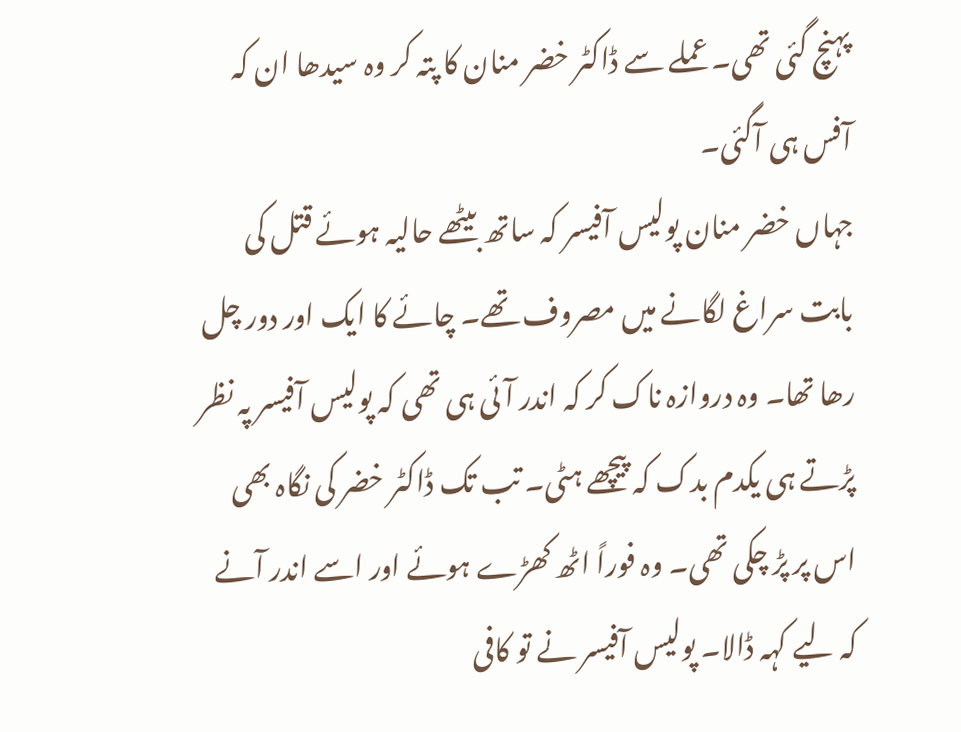پہنچ گئی تھی۔ عملے سے ڈاکٹر خضر منان کا پتہ کر وہ سیدھا ان کہ آفس ہی آگئی۔
جہاں خضر منان پولیس آفیسر کہ ساتھ بیٹھے حالیہ ہوئے قتل کی بابت سراغ لگانے میں مصروف تھے۔ چائے کا ایک اور دور چل رھا تھا۔ وہ دروازہ ناک کر کہ اندر آئی ہی تھی کہ پولیس آفیسر پہ نظر پڑتے ہی یکدم بدک کہ پیچھے ہٹی۔ تب تک ڈاکٹر خضر کی نگاہ بھی اس پر پڑ چکی تھی۔ وہ فوراً اٹھ کھڑے ہوئے اور اسے اندر آنے کہ لیے کہہ ڈالا۔ پولیس آفیسر نے تو کافی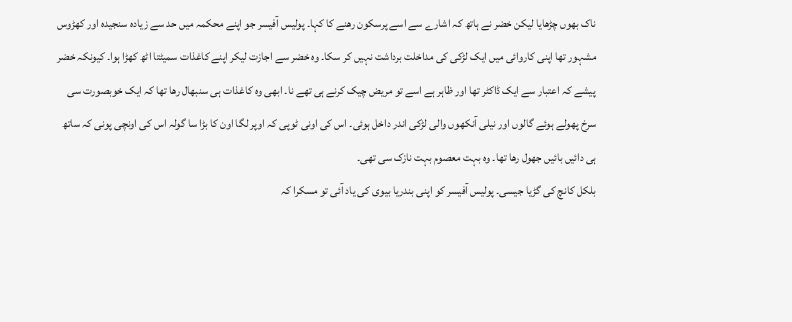ناک بھوں چڑھایا لیکن خضر نے ہاتھ کہ اشارے سے اسے پرسکون رھنے کا کہا۔ پولیس آفیسر جو اپنے محکمہ میں حد سے زیادہ سنجیدہ اور کھڑوس مشہور تھا اپنی کاروائی میں ایک لڑکی کی مداخلت برداشت نہیں کر سکا۔ وہ خضر سے اجازت لیکر اپنے کاغذات سمیٹتا اٹھ کھڑا ہوا۔ کیونکہ خضر پیشے کہ اعتبار سے ایک ڈاکٹر تھا اور ظاہر ہے اسے تو مریض چیک کرنے ہی تھے نا۔ ابھی وہ کاغذات ہی سنبھال رھا تھا کہ ایک خوبصورت سی سرخ پھولے ہوئے گالوں اور نیلی آنکھوں والی لڑکی اندر داخل ہوئی۔ اس کی اونی ٹوپی کہ اوپر لگا اون کا بڑا سا گولہ اس کی اونچی پونی کہ ساتھ ہی دائیں بائیں جھول رھا تھا۔ وہ بہت معصوم بہت نازک سی تھی۔
بلکل کانچ کی گڑیا جیسی۔ پولیس آفیسر کو اپنی بندریا بیوی کی یاد آئی تو مسکرا کہ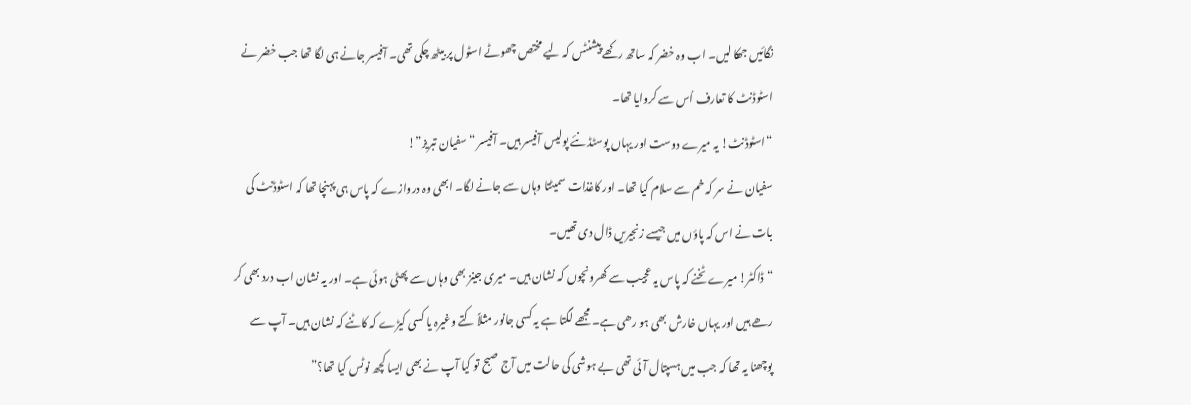نگائیں جھکا لیں۔ اب وہ خضر کہ ساتھ رکھے پیشنٹس کہ لیے مختص چھوٹے اسٹول پر بیٹھ چکی تھی۔ آفیسر جانے ہی لگا تھا جب خضر نے اسٹوڈنٹ کا تعارف اُس سے کروایا تھا۔
“اسٹوڈنٹ! یہ میرے دوست اور یہاں پوسٹڈ نئے پولیس آفیسر ہیں۔ آفیسر “سفیان تبریز”!
سفیان نے سر کہ خم سے سلام کیا تھا۔ اور کاغذات سمیٹتا وہاں سے جانے لگا۔ ابھی وہ دروازے کہ پاس ہی پہنچا تھا کہ اسٹوڈنٹ کی بات نے اس کہ پاؤں میں جیسے زنجیریں ڈال دی تھیں۔
“ڈاکٹر! میرے ٹخنے کہ پاس یہ عجیب سے کھرونچوں کہ نشان ہیں۔ میری جینز بھی وہاں سے پھٹی ہوئی ہے۔ اور یہ نشان اب درد بھی کر رھے ہیں اور یہاں خارش بھی ہو رھی ہے۔ مجھے لگتا ہے یہ کسی جانور مثلاً کتے وغیرہ یا کسی کیڑے کہ کاٹنے کہ نشان ہیں۔ آپ سے پوچھنا یہ تھا کہ جب میں ہسپتال آئی تھی بے ہوشی کی حالت میں آج صبح تو کیا آپ نے بھی ایسا کچھ نوٹس کیا تھا؟”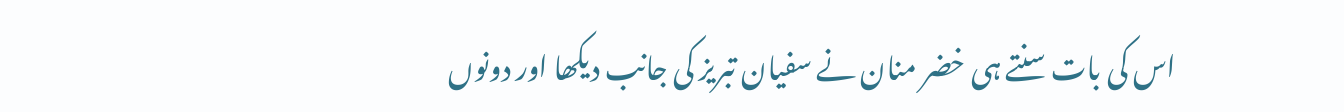اس کی بات سنتے ہی خضر منان نے سفیان تبریز کی جانب دیکھا اور دونوں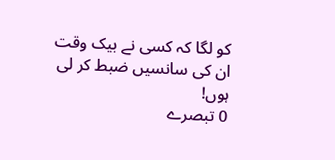کو لگا کہ کسی نے بیک وقت ان کی سانسیں ضبط کر لی ہوں!
0 تبصرے